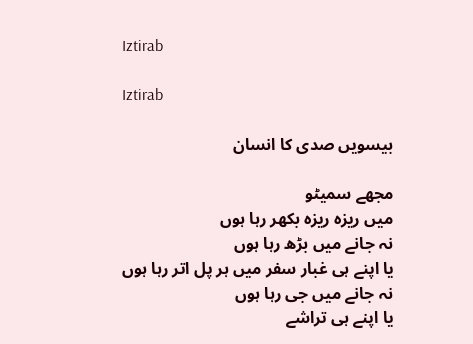Iztirab

Iztirab

بیسویں صدی کا انسان

مجھے سمیٹو
میں ریزہ ریزہ بکھر رہا ہوں
نہ جانے میں بڑھ رہا ہوں
یا اپنے ہی غبار سفر میں ہر پل اتر رہا ہوں
نہ جانے میں جی رہا ہوں
یا اپنے ہی تراشے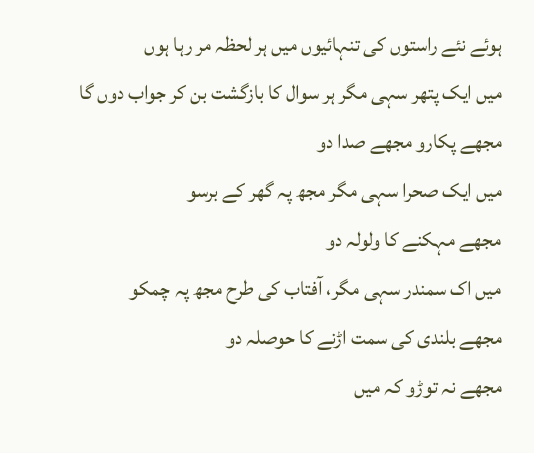ہوئے نئے راستوں کی تنہائیوں میں ہر لحظہ مر رہا ہوں
میں ایک پتھر سہی مگر ہر سوال کا بازگشت بن کر جواب دوں گا
مجھے پکارو مجھے صدا دو
میں ایک صحرا سہی مگر مجھ پہ گھر کے برسو
مجھے مہکنے کا ولولہ دو
میں اک سمندر سہی مگر، آفتاب کی طرح مجھ پہ چمکو
مجھے بلندی کی سمت اڑنے کا حوصلہ دو
مجھے نہ توڑو کہ میں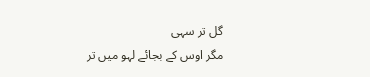گل تر سہی
مگر اوس کے بجائے لہو میں تر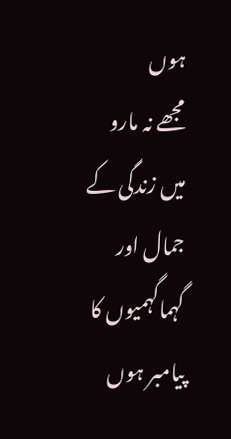ہوں
مجھے نہ مارو
میں زندگی کے جمال اور گہماگہمیوں کا پیامبر ہوں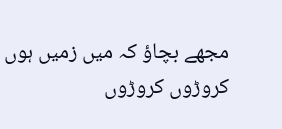مجھے بچاؤ کہ میں زمیں ہوں
کروڑوں کروڑوں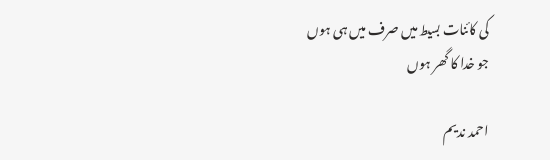کی کائنات بسیط میں صرف میں ہی ہوں
جو خدا کا گھر ہوں

احمد ندیم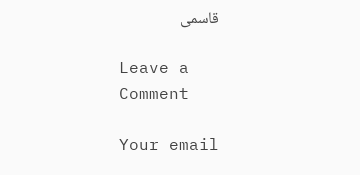قاسمی

Leave a Comment

Your email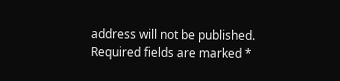address will not be published. Required fields are marked *